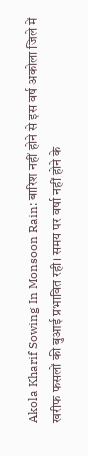Akola Kharif Sowing In Monsoon Rain: बारिश नहीं होने से इस वर्ष अकोला जिले में खरीफ फसलों की बुआई प्रभावित रही। समय पर वर्षा नहीं होने के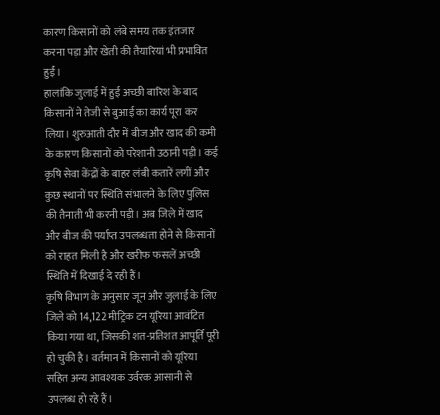कारण किसानों को लंबे समय तक इंतजार करना पड़ा और खेती की तैयारियां भी प्रभावित हुईं।
हालांकि जुलाई में हुई अच्छी बारिश के बाद किसानों ने तेजी से बुआई का कार्य पूरा कर लिया। शुरुआती दौर में बीज और खाद की कमी के कारण किसानों को परेशानी उठानी पड़ी। कई कृषि सेवा केंद्रों के बाहर लंबी कतारें लगीं और कुछ स्थानों पर स्थिति संभालने के लिए पुलिस की तैनाती भी करनी पड़ी। अब जिले में खाद और बीज की पर्याप्त उपलब्धता होने से किसानों को राहत मिली है और खरीफ फसलें अच्छी स्थिति में दिखाई दे रही हैं।
कृषि विभाग के अनुसार जून और जुलाई के लिए जिले को 14,122 मीट्रिक टन यूरिया आवंटित किया गया था, जिसकी शत-प्रतिशत आपूर्ति पूरी हो चुकी है। वर्तमान में किसानों को यूरिया सहित अन्य आवश्यक उर्वरक आसानी से उपलब्ध हो रहे हैं।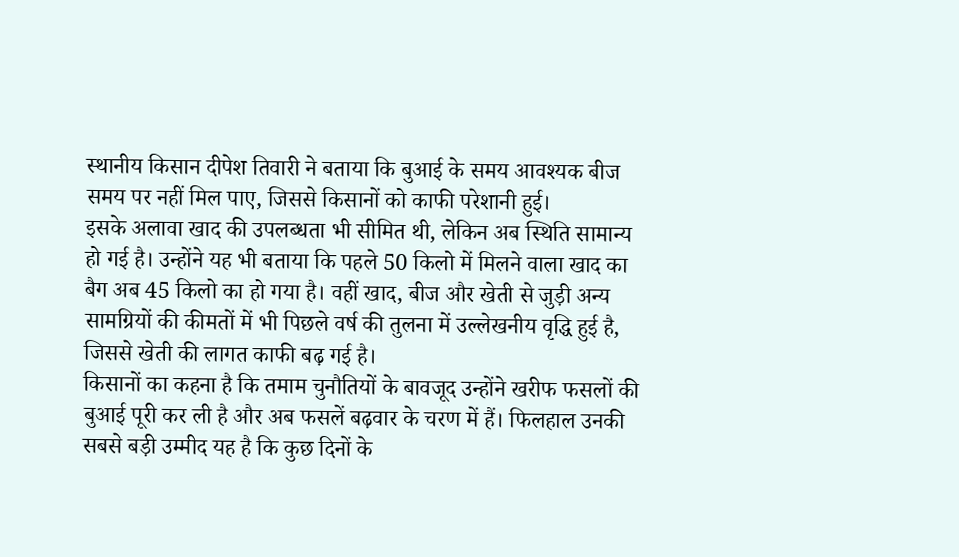स्थानीय किसान दीपेश तिवारी ने बताया कि बुआई के समय आवश्यक बीज समय पर नहीं मिल पाए, जिससे किसानों को काफी परेशानी हुई।
इसके अलावा खाद की उपलब्धता भी सीमित थी, लेकिन अब स्थिति सामान्य हो गई है। उन्होंने यह भी बताया कि पहले 50 किलो में मिलने वाला खाद का बैग अब 45 किलो का हो गया है। वहीं खाद, बीज और खेती से जुड़ी अन्य सामग्रियों की कीमतों में भी पिछले वर्ष की तुलना में उल्लेखनीय वृद्धि हुई है, जिससे खेती की लागत काफी बढ़ गई है।
किसानों का कहना है कि तमाम चुनौतियों के बावजूद उन्होंने खरीफ फसलों की बुआई पूरी कर ली है और अब फसलें बढ़वार के चरण में हैं। फिलहाल उनकी सबसे बड़ी उम्मीद यह है कि कुछ दिनों के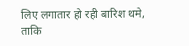लिए लगातार हो रही बारिश थमे, ताकि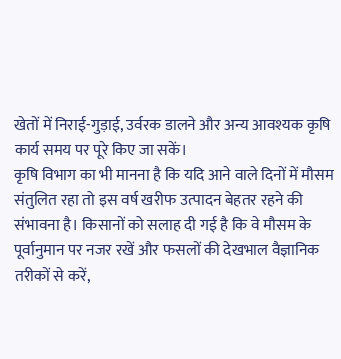खेतों में निराई-गुड़ाई, उर्वरक डालने और अन्य आवश्यक कृषि कार्य समय पर पूरे किए जा सकें।
कृषि विभाग का भी मानना है कि यदि आने वाले दिनों में मौसम संतुलित रहा तो इस वर्ष खरीफ उत्पादन बेहतर रहने की संभावना है। किसानों को सलाह दी गई है कि वे मौसम के पूर्वानुमान पर नजर रखें और फसलों की देखभाल वैज्ञानिक तरीकों से करें,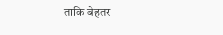ताकि बेहतर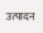उत्पादन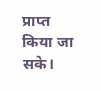प्राप्त किया जा सके।